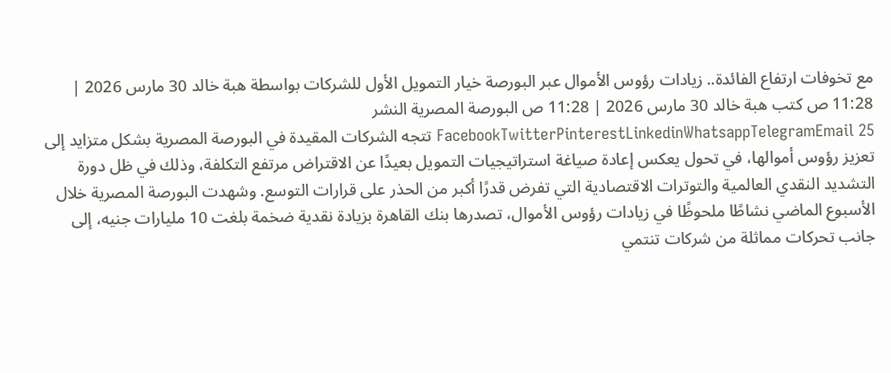مع تخوفات ارتفاع الفائدة.. زيادات رؤوس الأموال عبر البورصة خيار التمويل الأول للشركات بواسطة هبة خالد 30 مارس 2026 | 11:28 ص كتب هبة خالد 30 مارس 2026 | 11:28 ص البورصة المصرية النشر FacebookTwitterPinterestLinkedinWhatsappTelegramEmail 25 تتجه الشركات المقيدة في البورصة المصرية بشكل متزايد إلى تعزيز رؤوس أموالها، في تحول يعكس إعادة صياغة استراتيجيات التمويل بعيدًا عن الاقتراض مرتفع التكلفة، وذلك في ظل دورة التشديد النقدي العالمية والتوترات الاقتصادية التي تفرض قدرًا أكبر من الحذر على قرارات التوسع. وشهدت البورصة المصرية خلال الأسبوع الماضي نشاطًا ملحوظًا في زيادات رؤوس الأموال، تصدرها بنك القاهرة بزيادة نقدية ضخمة بلغت 10 مليارات جنيه، إلى جانب تحركات مماثلة من شركات تنتمي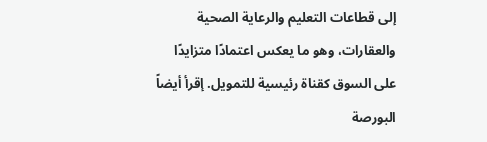إلى قطاعات التعليم والرعاية الصحية والعقارات، وهو ما يعكس اعتمادًا متزايدًا على السوق كقناة رئيسية للتمويل. إقرأ أيضاً البورصة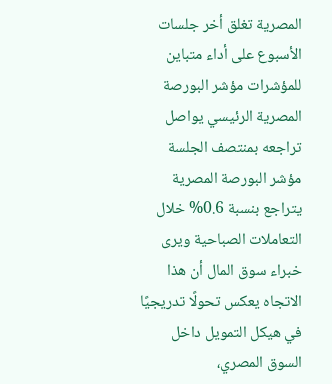المصرية تغلق أخر جلسات الأسبوع على أداء متباين للمؤشرات مؤشر البورصة المصرية الرئيسي يواصل تراجعه بمنتصف الجلسة مؤشر البورصة المصرية يتراجع بنسبة 0.6% خلال التعاملات الصباحية ويرى خبراء سوق المال أن هذا الاتجاه يعكس تحولًا تدريجيًا في هيكل التمويل داخل السوق المصري،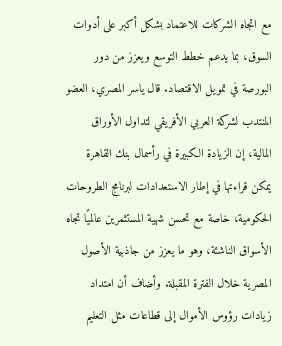مع اتجاه الشركات للاعتماد بشكل أكبر على أدوات السوق، بما يدعم خطط التوسع ويعزز من دور البورصة في تمويل الاقتصاد. قال ياسر المصري، العضو المنتدب لشركة العربي الأفريقي لتداول الأوراق المالية، إن الزيادة الكبيرة في رأسمال بنك القاهرة يمكن قراءتها في إطار الاستعدادات لبرنامج الطروحات الحكومية، خاصة مع تحسن شهية المستثمرين عالميًا تجاه الأسواق الناشئة، وهو ما يعزز من جاذبية الأصول المصرية خلال الفترة المقبلة. وأضاف أن امتداد زيادات رؤوس الأموال إلى قطاعات مثل التعليم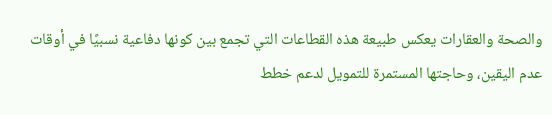والصحة والعقارات يعكس طبيعة هذه القطاعات التي تجمع بين كونها دفاعية نسبيًا في أوقات عدم اليقين، وحاجتها المستمرة للتمويل لدعم خطط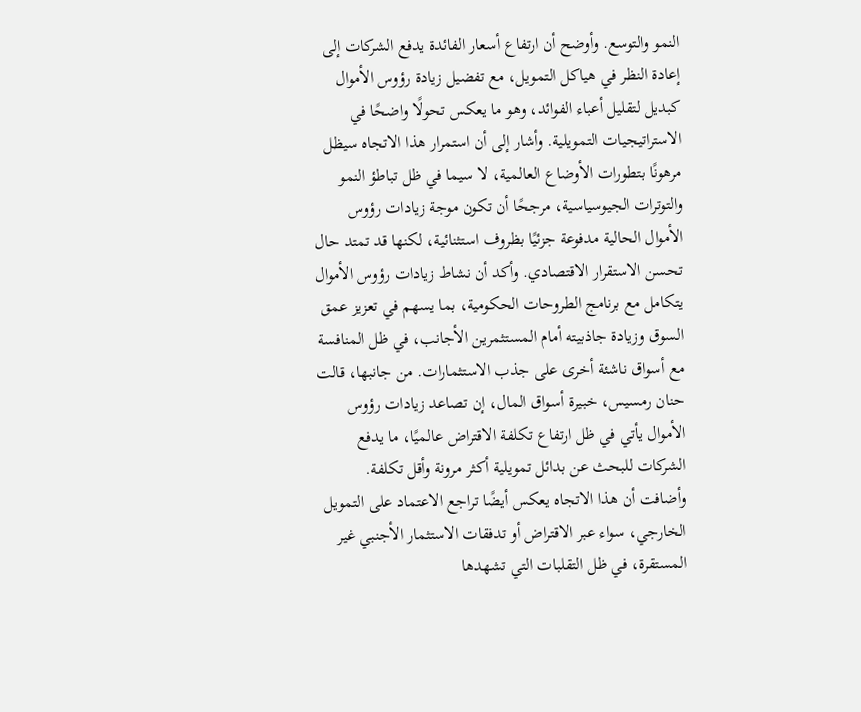النمو والتوسع. وأوضح أن ارتفاع أسعار الفائدة يدفع الشركات إلى إعادة النظر في هياكل التمويل، مع تفضيل زيادة رؤوس الأموال كبديل لتقليل أعباء الفوائد، وهو ما يعكس تحولًا واضحًا في الاستراتيجيات التمويلية. وأشار إلى أن استمرار هذا الاتجاه سيظل مرهونًا بتطورات الأوضاع العالمية، لا سيما في ظل تباطؤ النمو والتوترات الجيوسياسية، مرجحًا أن تكون موجة زيادات رؤوس الأموال الحالية مدفوعة جزئيًا بظروف استثنائية، لكنها قد تمتد حال تحسن الاستقرار الاقتصادي. وأكد أن نشاط زيادات رؤوس الأموال يتكامل مع برنامج الطروحات الحكومية، بما يسهم في تعزيز عمق السوق وزيادة جاذبيته أمام المستثمرين الأجانب، في ظل المنافسة مع أسواق ناشئة أخرى على جذب الاستثمارات. من جانبها، قالت حنان رمسيس، خبيرة أسواق المال، إن تصاعد زيادات رؤوس الأموال يأتي في ظل ارتفاع تكلفة الاقتراض عالميًا، ما يدفع الشركات للبحث عن بدائل تمويلية أكثر مرونة وأقل تكلفة. وأضافت أن هذا الاتجاه يعكس أيضًا تراجع الاعتماد على التمويل الخارجي، سواء عبر الاقتراض أو تدفقات الاستثمار الأجنبي غير المستقرة، في ظل التقلبات التي تشهدها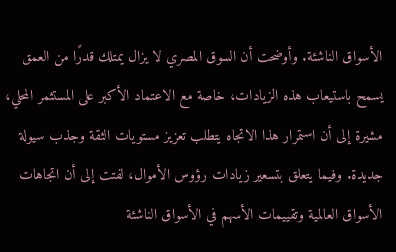الأسواق الناشئة. وأوضحت أن السوق المصري لا يزال يمتلك قدرًا من العمق يسمح باستيعاب هذه الزيادات، خاصة مع الاعتماد الأكبر على المستثمر المحلي، مشيرة إلى أن استمرار هذا الاتجاه يتطلب تعزيز مستويات الثقة وجذب سيولة جديدة. وفيما يتعلق بتسعير زيادات رؤوس الأموال، لفتت إلى أن اتجاهات الأسواق العالمية وتقييمات الأسهم في الأسواق الناشئة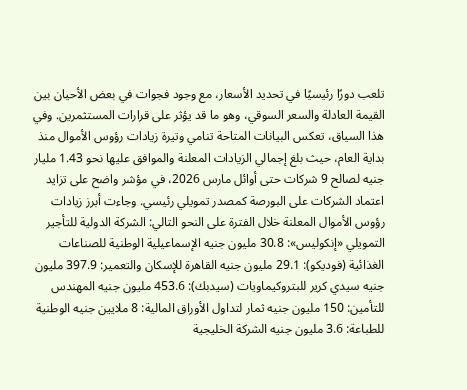تلعب دورًا رئيسيًا في تحديد الأسعار، مع وجود فجوات في بعض الأحيان بين القيمة العادلة والسعر السوقي، وهو ما قد يؤثر على قرارات المستثمرين. وفي هذا السياق، تعكس البيانات المتاحة تنامي وتيرة زيادات رؤوس الأموال منذ بداية العام، حيث بلغ إجمالي الزيادات المعلنة والموافق عليها نحو 1.43 مليار جنيه لصالح 9 شركات حتى أوائل مارس 2026، في مؤشر واضح على تزايد اعتماد الشركات على البورصة كمصدر تمويلي رئيسي. وجاءت أبرز زيادات رؤوس الأموال المعلنة خلال الفترة على النحو التالي: الشركة الدولية للتأجير التمويلي «إنكوليس»: 30.8 مليون جنيه الإسماعيلية الوطنية للصناعات الغذائية (فوديكو): 29.1 مليون جنيه القاهرة للإسكان والتعمير: 397.9 مليون جنيه سيدي كرير للبتروكيماويات (سيدبك): 453.6 مليون جنيه المهندس للتأمين: 150 مليون جنيه ثمار لتداول الأوراق المالية: 8 ملايين جنيه الوطنية للطباعة: 3.6 مليون جنيه الشركة الخليجية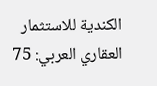الكندية للاستثمار العقاري العربي: 75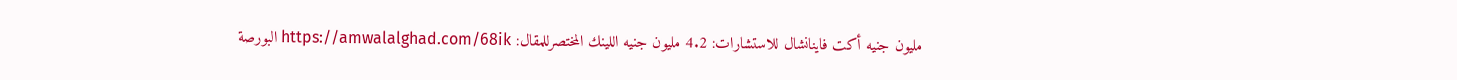مليون جنيه أكت فاينانشال للاستشارات: 4.2 مليون جنيه اللينك المختصرللمقال: https://amwalalghad.com/68ik البورصة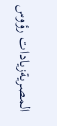المصريةزيادات رؤوس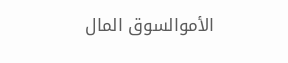الأموالسوق المال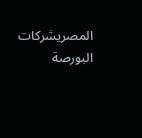المصريشركات البورصة